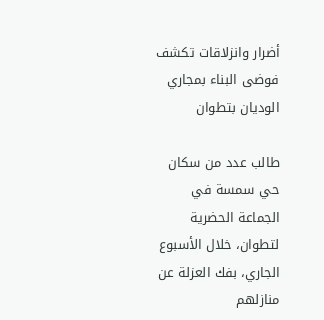أضرار وانزلاقات تكشف فوضى البناء بمجاري الوديان بتطوان

طالب عدد من سكان حي سمسة في الجماعة الحضرية لتطوان، خلال الأسبوع الجاري، بفك العزلة عن منازلهم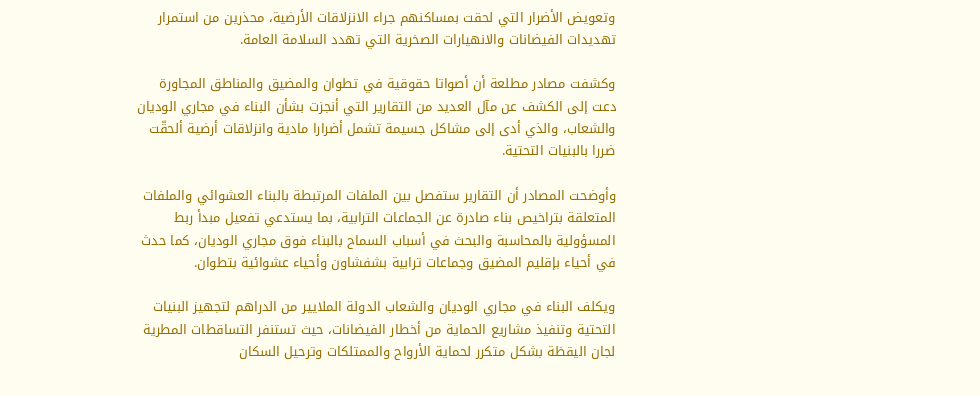وتعويض الأضرار التي لحقت بمساكنهم جراء الانزلاقات الأرضية، محذرين من استمرار تهديدات الفيضانات والانهيارات الصخرية التي تهدد السلامة العامة.

وكشفت مصادر مطلعة أن أصواتا حقوقية في تطوان والمضيق والمناطق المجاورة دعت إلى الكشف عن مآل العديد من التقارير التي أنجزت بشأن البناء في مجاري الوديان والشعاب، والذي أدى إلى مشاكل جسيمة تشمل أضرارا مادية وانزلاقات أرضية ألحقّت ضررا بالبنيات التحتية.

وأوضحت المصادر أن التقارير ستفصل بين الملفات المرتبطة بالبناء العشوائي والملفات المتعلقة بتراخيص بناء صادرة عن الجماعات الترابية، بما يستدعي تفعيل مبدأ ربط المسؤولية بالمحاسبة والبحث في أسباب السماح بالبناء فوق مجاري الوديان، كما حدث في أحياء بإقليم المضيق وجماعات ترابية بشفشاون وأحياء عشوائية بتطوان.

ويكلف البناء في مجاري الوديان والشعاب الدولة الملايير من الدراهم لتجهيز البنيات التحتية وتنفيذ مشاريع الحماية من أخطار الفيضانات، حيث تستنفر التساقطات المطرية لجان اليقظة بشكل متكرر لحماية الأرواح والممتلكات وترحيل السكان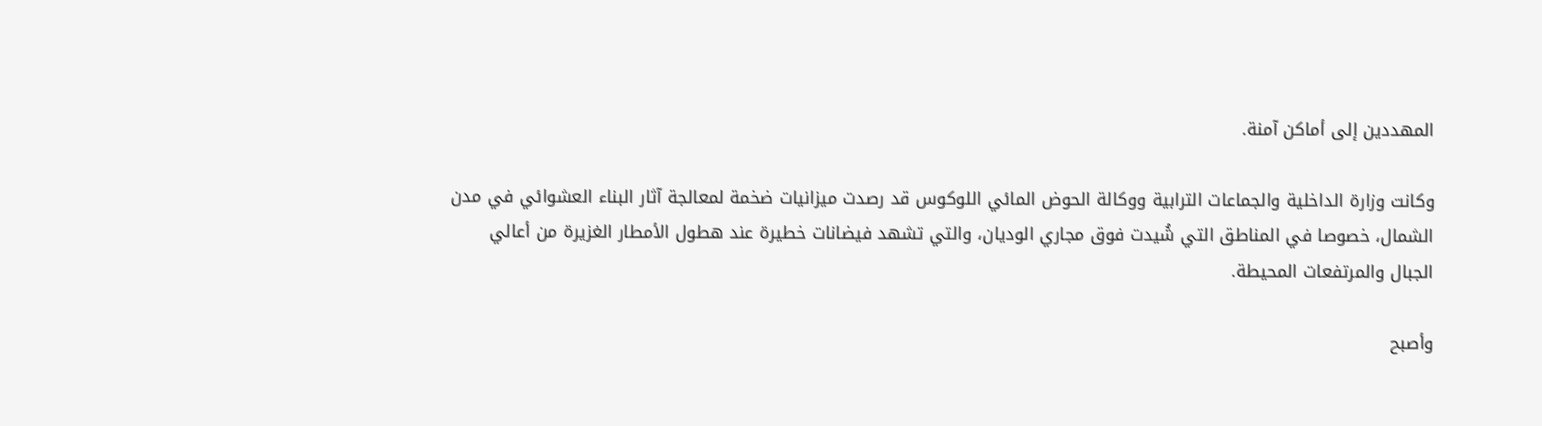المهددين إلى أماكن آمنة.

وكانت وزارة الداخلية والجماعات الترابية ووكالة الحوض المائي اللوكوس قد رصدت ميزانيات ضخمة لمعالجة آثار البناء العشوائي في مدن الشمال، خصوصا في المناطق التي شُيدت فوق مجاري الوديان، والتي تشهد فيضانات خطيرة عند هطول الأمطار الغزيرة من أعالي الجبال والمرتفعات المحيطة.

وأصبح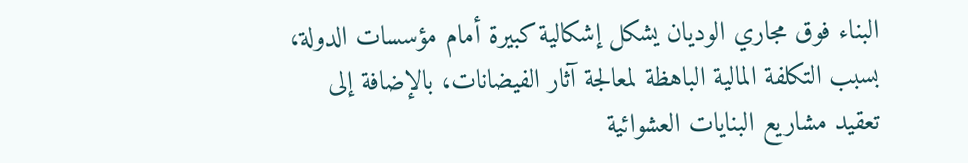البناء فوق مجاري الوديان يشكل إشكالية كبيرة أمام مؤسسات الدولة، بسبب التكلفة المالية الباهظة لمعالجة آثار الفيضانات، بالإضافة إلى تعقيد مشاريع البنايات العشوائية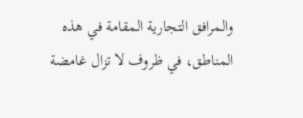والمرافق التجارية المقامة في هذه المناطق، في ظروف لا تزال غامضة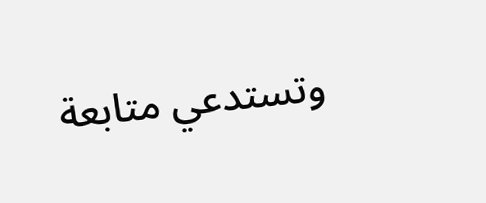وتستدعي متابعة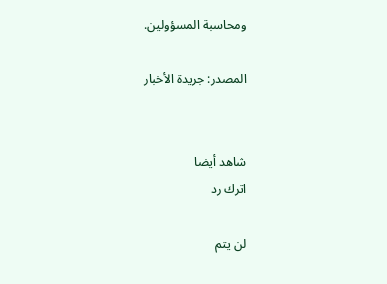ومحاسبة المسؤولين.

المصدر: جريدة الأخبار


شاهد أيضا
اترك رد

لن يتم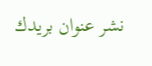نشر عنوان بريدك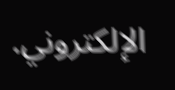الإلكتروني.